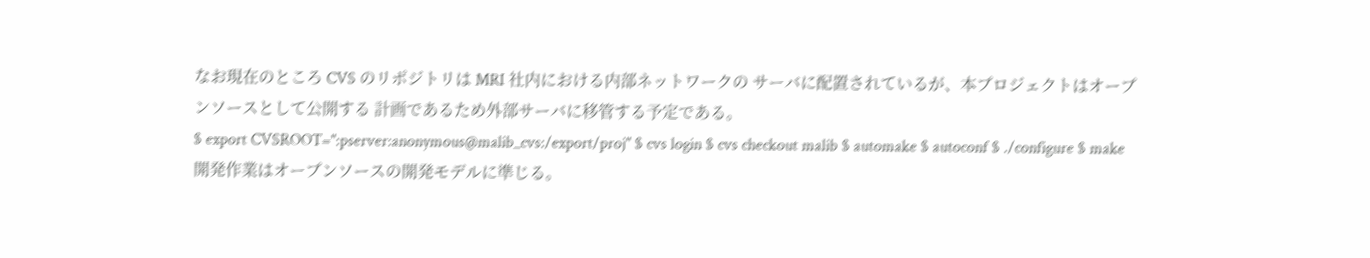なお現在のところ CVS のリポジトリは MRI 社内における内部ネットワークの サーバに配置されているが、本プロジェクトはオープンソースとして公開する 計画であるため外部サーバに移管する予定である。
$ export CVSROOT=":pserver:anonymous@malib_cvs:/export/proj" $ cvs login $ cvs checkout malib $ automake $ autoconf $ ./configure $ make
開発作業はオープンソースの開発モデルに準じる。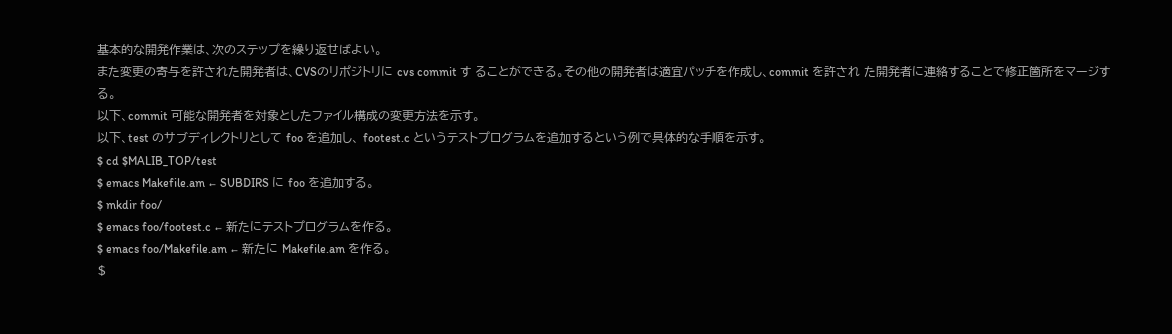基本的な開発作業は、次のステップを繰り返せばよい。
また変更の寄与を許された開発者は、CVSのリポジトリに cvs commit す ることができる。その他の開発者は適宜パッチを作成し、commit を許され た開発者に連絡することで修正箇所をマージする。
以下、commit 可能な開発者を対象としたファイル構成の変更方法を示す。
以下、test のサブディレクトリとして foo を追加し、 footest.c というテストプログラムを追加するという例で具体的な手順を示す。
$ cd $MALIB_TOP/test
$ emacs Makefile.am ← SUBDIRS に foo を追加する。
$ mkdir foo/
$ emacs foo/footest.c ← 新たにテストプログラムを作る。
$ emacs foo/Makefile.am ← 新たに Makefile.am を作る。
$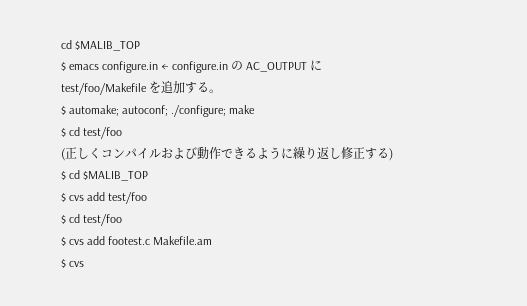cd $MALIB_TOP
$ emacs configure.in ← configure.in の AC_OUTPUT に
test/foo/Makefile を追加する。
$ automake; autoconf; ./configure; make
$ cd test/foo
(正しくコンパイルおよび動作できるように繰り返し修正する)
$ cd $MALIB_TOP
$ cvs add test/foo
$ cd test/foo
$ cvs add footest.c Makefile.am
$ cvs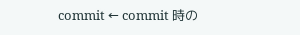commit ← commit 時の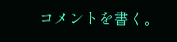コメントを書く。